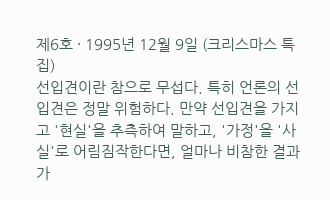제6호 · 1995년 12월 9일 (크리스마스 특집)
선입견이란 참으로 무섭다. 특히 언론의 선입견은 정말 위험하다. 만약 선입견을 가지고 '현실'을 추측하여 말하고, '가정'을 '사실'로 어림짐작한다면, 얼마나 비참한 결과가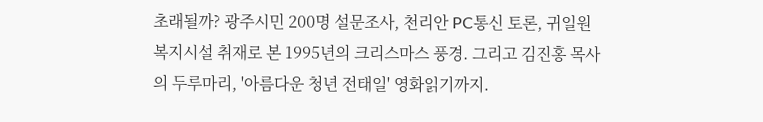초래될까? 광주시민 200명 설문조사, 천리안 PC통신 토론, 귀일원 복지시설 취재로 본 1995년의 크리스마스 풍경. 그리고 김진홍 목사의 두루마리, '아름다운 청년 전태일' 영화읽기까지.